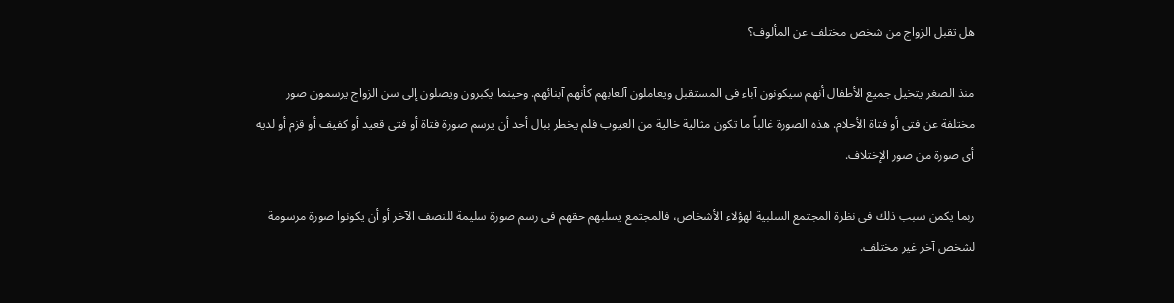هل تقبل الزواج من شخص مختلف عن المألوف؟

منذ الصغر يتخيل جميع الأطفال أنهم سيكونون آباء فى المستقبل ويعاملون آلعابهم كأنهم آبنائهم. وحينما يكبرون ويصلون إلى سن الزواج يرسمون صور مختلفة عن فتى أو فتاة الأحلام. هذه الصورة غالباً ما تكون مثالية خالية من العيوب فلم يخطر ببال أحد أن يرسم صورة فتاة أو فتى قعيد أو كفيف أو قزم أو لديه أى صورة من صور الإختلاف.

ربما يكمن سبب ذلك فى نظرة المجتمع السلبية لهؤلاء الأشخاص، فالمجتمع يسلبهم حقهم فى رسم صورة سليمة للنصف الآخر أو أن يكونوا صورة مرسومة لشخص آخر غير مختلف.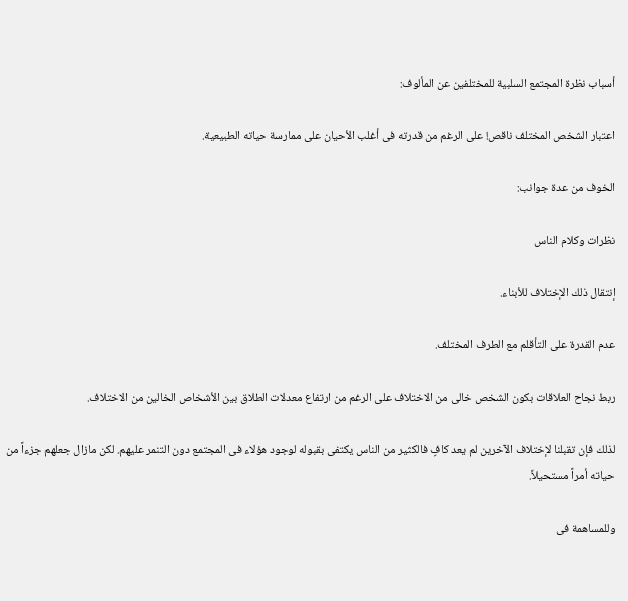أسباب نظرة المجتمع السلبية للمختلفين عن المألوف:

اعتبار الشخص المختلف ناقص! على الرغم من قدرته فى أغلب الأحيان على ممارسة حياته الطبيعية.

الخوف من عدة جوانب:

نظرات وكلام الناس

إنتقال ذلك الإختلاف للأبناء.

عدم القدرة على التأقلم مع الطرف المختلف.

ربط نجاح العلاقات بكون الشخص خالى من الاختلاف على الرغم من ارتفاع معدلات الطلاق بين الأشخاص الخالين من الاختلاف.

لذلك فإن تقبلنا لإختلاف الآخرين لم يعد كافٍ فالكثير من الناس يكتفى بقبوله لوجود هؤلاء فى المجتمع دون التنمر عليهم. لكن مازال جعلهم جزءاً من حياته أمراً مستحيلاً.

وللمساهمة فى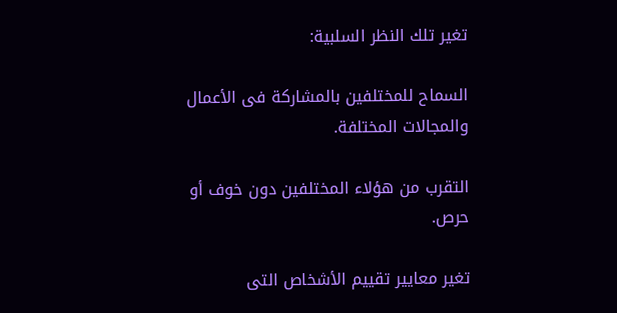تغير تلك النظر السلبية:

السماح للمختلفين بالمشاركة فى الأعمال والمجالات المختلفة.

التقرب من هؤلاء المختلفين دون خوف أو حرص.

تغير معايير تقييم الأشخاص التى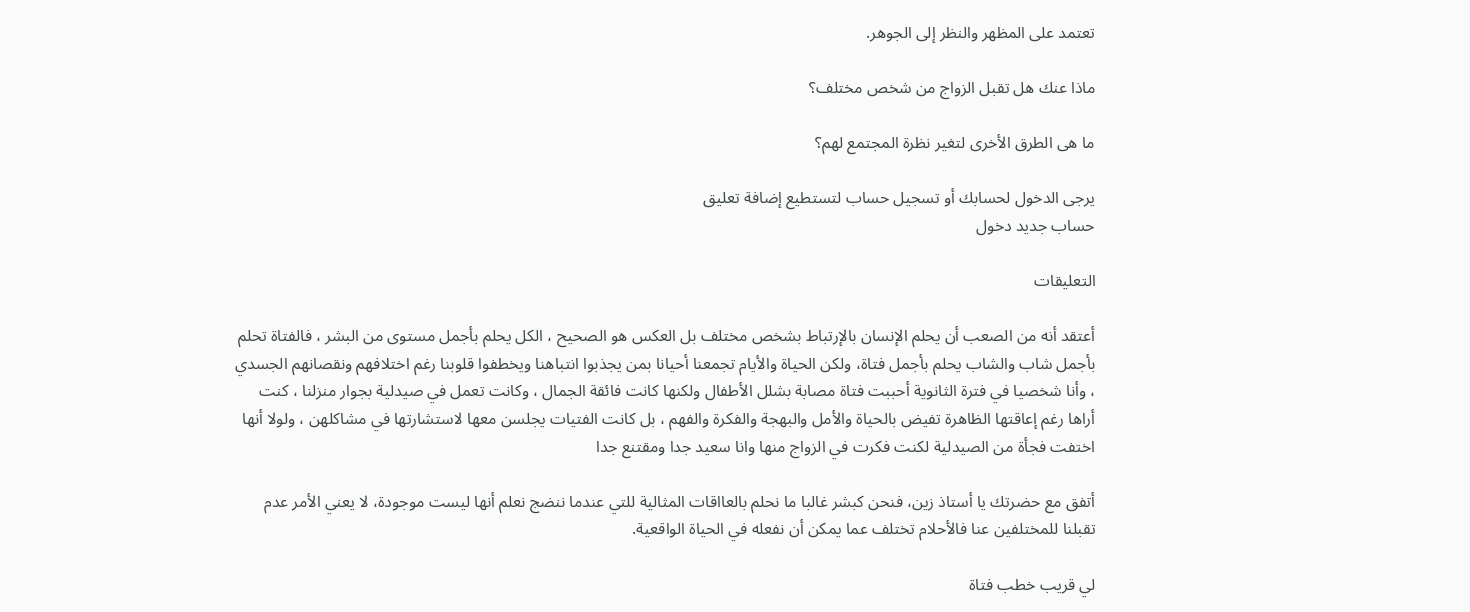تعتمد على المظهر والنظر إلى الجوهر.

ماذا عنك هل تقبل الزواج من شخص مختلف؟

ما هى الطرق الأخرى لتغير نظرة المجتمع لهم؟

يرجى الدخول لحسابك أو تسجيل حساب لتستطيع إضافة تعليق
حساب جديد دخول

التعليقات

أعتقد أنه من الصعب أن يحلم الإنسان بالإرتباط بشخص مختلف بل العكس هو الصحيح ، الكل يحلم بأجمل مستوى من البشر ، فالفتاة تحلم بأجمل شاب والشاب يحلم بأجمل فتاة، ولكن الحياة والأيام تجمعنا أحيانا بمن يجذبوا انتباهنا ويخطفوا قلوبنا رغم اختلافهم ونقصانهم الجسدي ، وأنا شخصيا في فترة الثانوية أحببت فتاة مصابة بشلل الأطفال ولكنها كانت فائقة الجمال ، وكانت تعمل في صيدلية بجوار منزلنا ، كنت أراها رغم إعاقتها الظاهرة تفيض بالحياة والأمل والبهجة والفكرة والفهم ، بل كانت الفتيات يجلسن معها لاستشارتها في مشاكلهن ، ولولا أنها اختفت فجأة من الصيدلية لكنت فكرت في الزواج منها وانا سعيد جدا ومقتنع جدا

أتفق مع حضرتك يا أستاذ زين، فنحن كبشر غالبا ما نحلم بالعااقات المثالية للتي عندما ننضج نعلم أنها ليست موجودة، لا يعني الأمر عدم تقبلنا للمختلفين عنا فالأحلام تختلف عما يمكن أن نفعله في الحياة الواقعية.

لي قريب خطب فتاة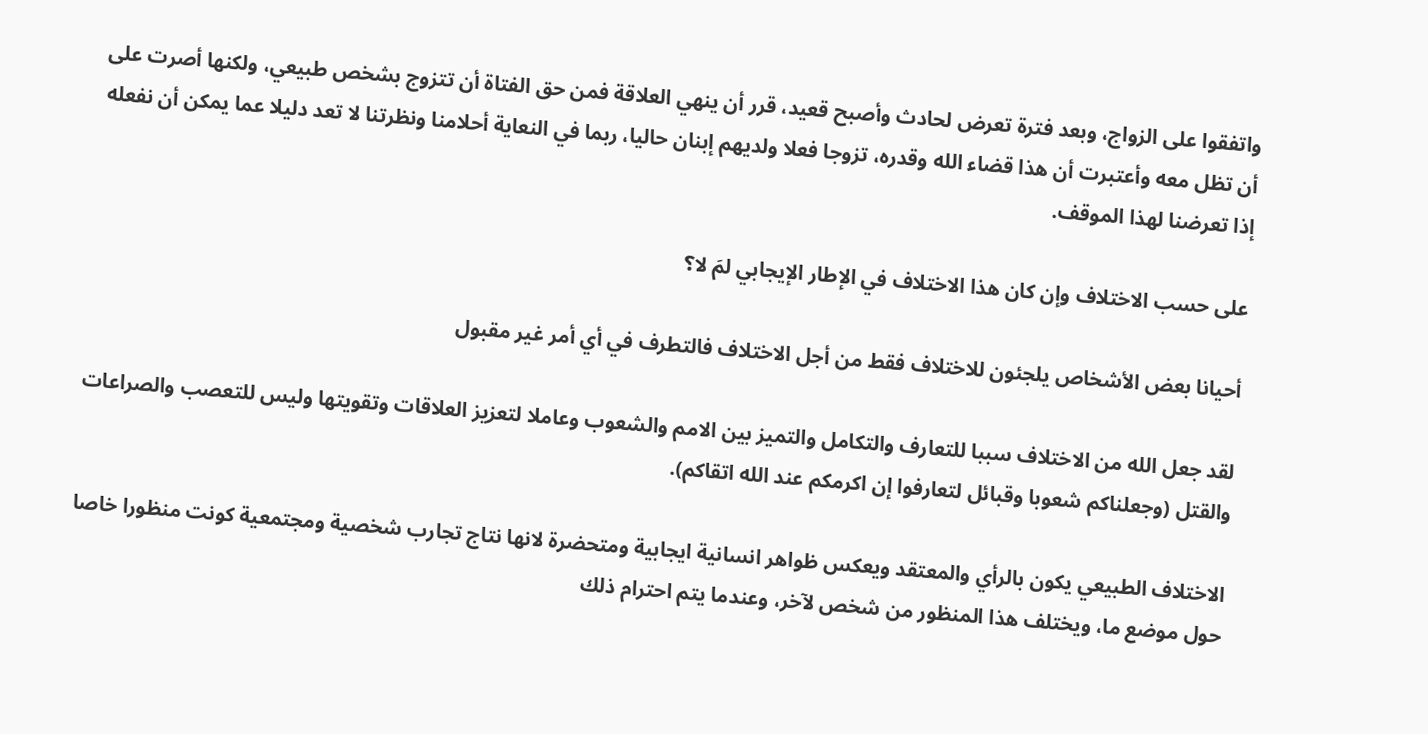واتفقوا على الزواج، وبعد فترة تعرض لحادث وأصبح قعيد، قرر أن ينهي العلاقة فمن حق الفتاة أن تتزوج بشخص طبيعي، ولكنها أصرت على أن تظل معه وأعتبرت أن هذا قضاء الله وقدره، تزوجا فعلا ولديهم إبنان حاليا، ربما في النعاية أحلامنا ونظرتنا لا تعد دليلا عما يمكن أن نفعله إذا تعرضنا لهذا الموقف.

على حسب الاختلاف وإن كان هذا الاختلاف في الإطار الإيجابي لمَ لا؟

أحيانا بعض الأشخاص يلجئون للاختلاف فقط من أجل الاختلاف فالتطرف في أي أمر غير مقبول

لقد جعل الله من الاختلاف سببا للتعارف والتكامل والتميز بين الامم والشعوب وعاملا لتعزيز العلاقات وتقويتها وليس للتعصب والصراعات والقتل (وجعلناكم شعوبا وقبائل لتعارفوا إن اكرمكم عند الله اتقاكم).

الاختلاف الطبيعي يكون بالرأي والمعتقد ويعكس ظواهر انسانية ايجابية ومتحضرة لانها نتاج تجارب شخصية ومجتمعية كونت منظورا خاصا حول موضع ما، ويختلف هذا المنظور من شخص لآخر، وعندما يتم احترام ذلك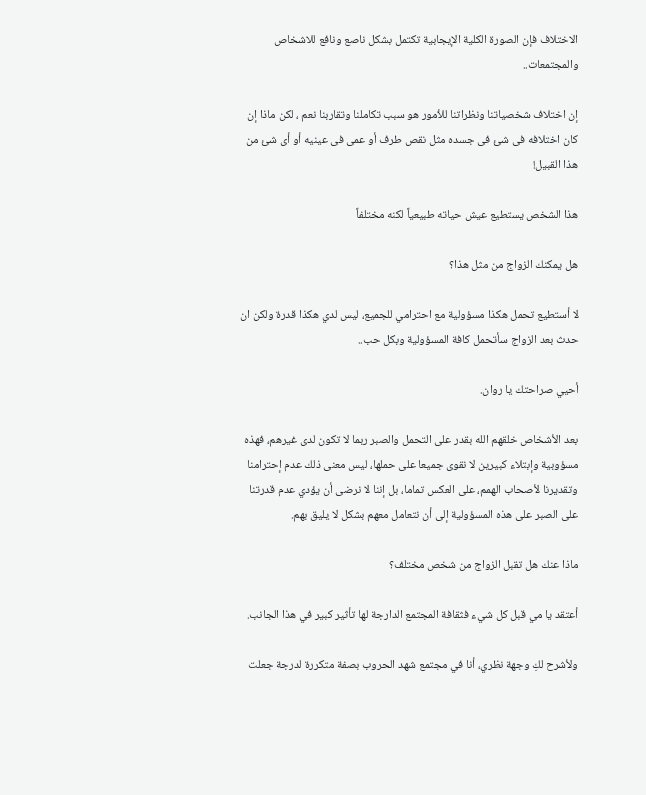الاختلاف فإن الصورة الكلية الإيجابية تكتمل بشكل ناصع ونافع للاشخاص والمجتمعات..

إن اختلاف شخصياتنا ونظراتنا للأمور هو سبب تكاملنا وتقاربنا نعم ، لكن ماذا إن كان اختلافه فى شئ فى جسده مثل نقص طرف أو عمى فى عينيه أو أى شئ من هذا القبيل!

هذا الشخص يستطيع عيش حياته طبيعياً لكنه مختلفاً

هل يمكنك الزواج من مثل هذا؟

لا أستطيع تحمل هكذا مسؤولية مع احترامي للجميع، ليس لدي هكذا قدرة ولكن ان حدث بعد الزواج سأتحمل كافة المسؤولية وبكل حب..

أحيي صراحتك يا روان.

بعد الأشخاص خلقهم الله بقدر على التحمل والصبر ربما لا تكون لدى غيرهم، فهذه مسؤوبية وإبتلاء كبيرين لا نقوى جميعا على حملها، ليس معنى ذلك عدم إحترامنا وتقديرنا لأصحاب الهمم، على العكس تماما، بل إننا لا نرضى أن يؤدي عدم قدرتنا على الصبر على هذه المسؤولية إلى أن نتعامل معهم بشكل لا يليق بهم.

ماذا عنك هل تقبل الزواج من شخص مختلف؟

أعتقد يا مي قبل كل شيء فثقافة المجتمع الدارجة لها تأثير كبير في هذا الجانب.

ولأشرح لكِ وجهة نظري، أنا في مجتمع شهد الحروب بصفة متكررة لدرجة جعلت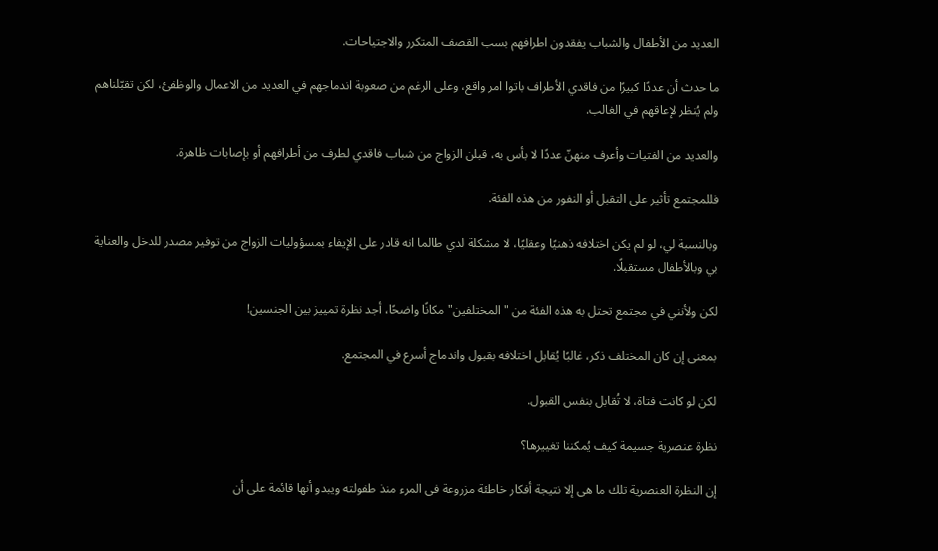العديد من الأطفال والشباب يفقدون اطرافهم بسب القصف المتكرر والاجتياحات.

ما حدث أن عددًا كبيرًا من فاقدي الأطراف باتوا امر واقع، وعلى الرغم من صعوبة اندماجهم في العديد من الاعمال والوظفئ، لكن تقبّلناهم ولم يُنظر لإعاقهم في الغالب.

والعديد من الفتيات وأعرف منهنّ عددًا لا بأس به، قبلن الزواج من شباب فاقدي لطرف من أطرافهم أو بإصابات ظاهرة.

فللمجتمع تأثير على التقبل أو النفور من هذه الفئة.

وبالنسبة لي، لو لم يكن اختلافه ذهنيًا وعقليًا، لا مشكلة لدي طالما انه قادر على الإيفاء بمسؤوليات الزواج من توفير مصدر للدخل والعناية بي وبالأطفال مستقبلًا.

لكن ولأنني في مجتمع تحتل به هذه الفئة من "المختلفين" مكانًا واضحًا، أجد نظرة تمييز بين الجنسين!

بمعنى إن كان المختلف ذكر، غالبًا يُقابل اختلافه بقبول واندماج أسرع في المجتمع.

لكن لو كانت فتاة، لا تُقابل بنفس القبول.

نظرة عنصرية جسيمة كيف يُمكننا تغييرها؟

إن النظرة العنصرية تلك ما هى إلا نتيجة أفكار خاطئة مزروعة فى المرء منذ طفولته ويبدو أنها قائمة على أن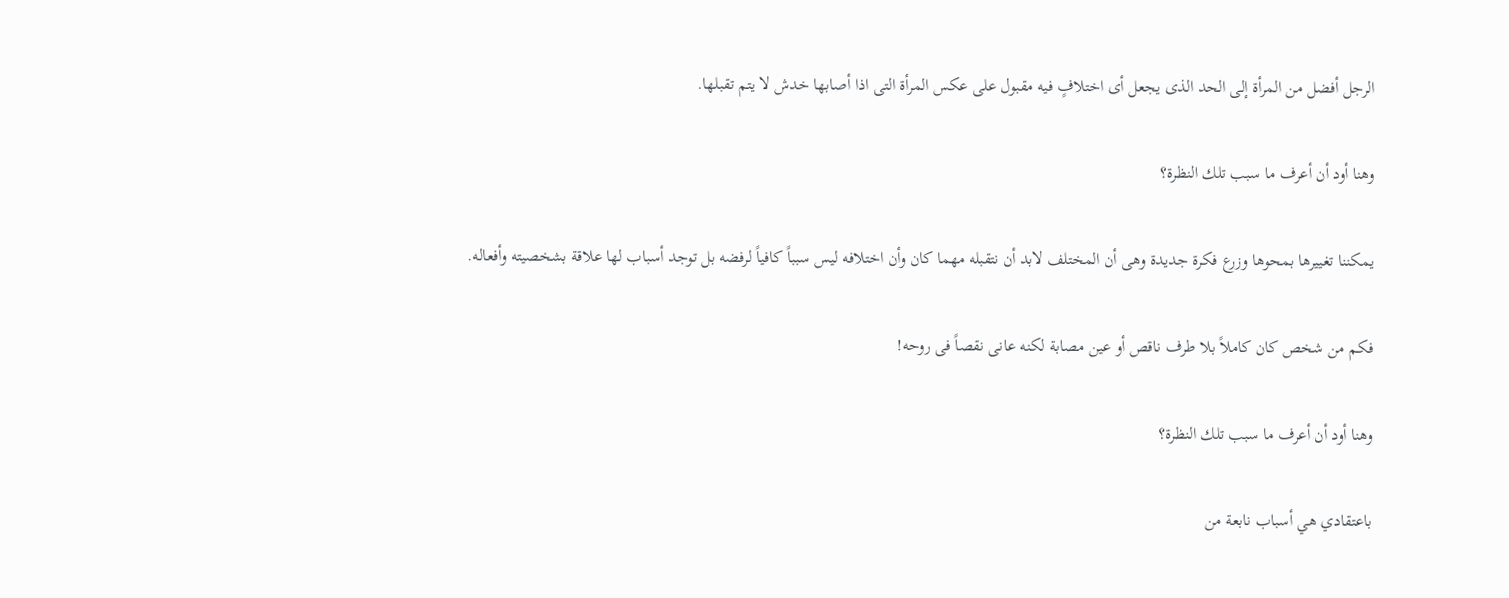الرجل أفضل من المرأة إلى الحد الذى يجعل أى اختلافٍ فيه مقبول على عكس المرأة التى اذا أصابها خدش لا يتم تقبلها.

وهنا أود أن أعرف ما سبب تلك النظرة؟

يمكننا تغييرها بمحوها وزرع فكرة جديدة وهى أن المختلف لابد أن نتقبله مهما كان وأن اختلافه ليس سبباً كافياً لرفضه بل توجد أسباب لها علاقة بشخصيته وأفعاله.

فكم من شخص كان كاملاً بلا طرف ناقص أو عين مصابة لكنه عانى نقصاً فى روحه!

وهنا أود أن أعرف ما سبب تلك النظرة؟

باعتقادي هي أسباب نابعة من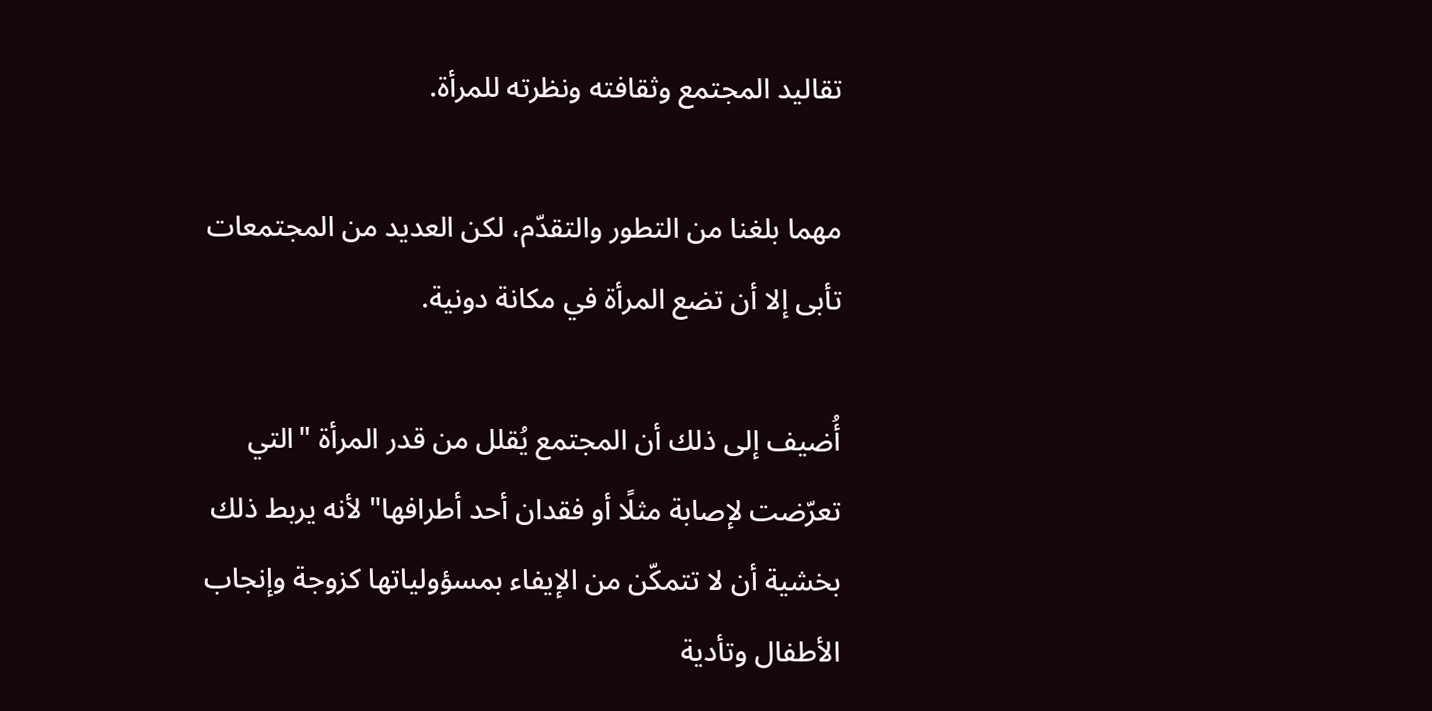تقاليد المجتمع وثقافته ونظرته للمرأة.

مهما بلغنا من التطور والتقدّم، لكن العديد من المجتمعات تأبى إلا أن تضع المرأة في مكانة دونية.

أُضيف إلى ذلك أن المجتمع يُقلل من قدر المرأة "التي تعرّضت لإصابة مثلًا أو فقدان أحد أطرافها" لأنه يربط ذلك بخشية أن لا تتمكّن من الإيفاء بمسؤولياتها كزوجة وإنجاب الأطفال وتأدية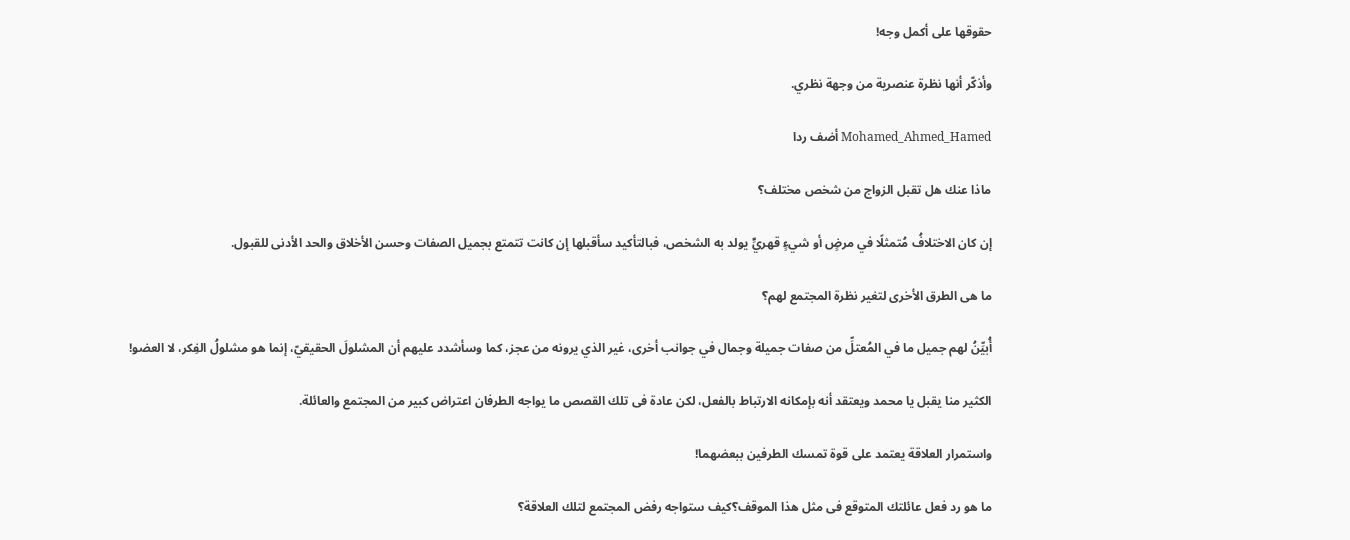حقوقها على أكمل وجه!

وأذكّر أنها نظرة عنصرية من وجهة نظري.

Mohamed_Ahmed_Hamed أضف ردا

ماذا عنك هل تقبل الزواج من شخص مختلف؟

إن كان الاختلافُ مُتمثلًا في مرضٍ أو شيءٍ قهريٍّ يولد به الشخص، فبالتأكيد سأقبلها إن كانت تتمتع بجميل الصفات وحسن الأخلاق والحد الأدنى للقبول.

ما هى الطرق الأخرى لتغير نظرة المجتمع لهم؟

أُبيِّنُ لهم جميل ما في المُعتلِّ من صفات جميلة وجمال في جوانب أخرى، غير الذي يرونه من عجز، كما وسأشدد عليهم أن المشلولَ الحقيقيّ، إنما هو مشلولُ الفِكر، لا العضو!

الكثير منا يقبل يا محمد ويعتقد أنه بإمكانه الارتباط بالفعل، لكن عادة فى تلك القصص ما يواجه الطرفان اعتراض كبير من المجتمع والعائلة.

واستمرار العلاقة يعتمد على قوة تمسك الطرفين ببعضهما!

ما هو رد فعل عائلتك المتوقع فى مثل هذا الموقف؟كيف ستواجه رفض المجتمع لتلك العلاقة؟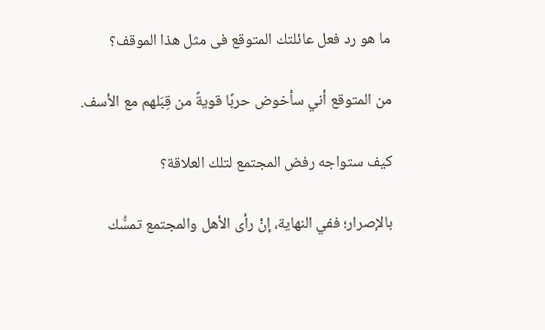ما هو رد فعل عائلتك المتوقع فى مثل هذا الموقف؟

من المتوقع أني سأخوض حربًا قويةً من قِبَلهم مع الأسف.

كيف ستواجه رفض المجتمع لتلك العلاقة؟

بالإصرار؛ ففي النهاية، إنْ رأى الأهل والمجتمع تمسُّك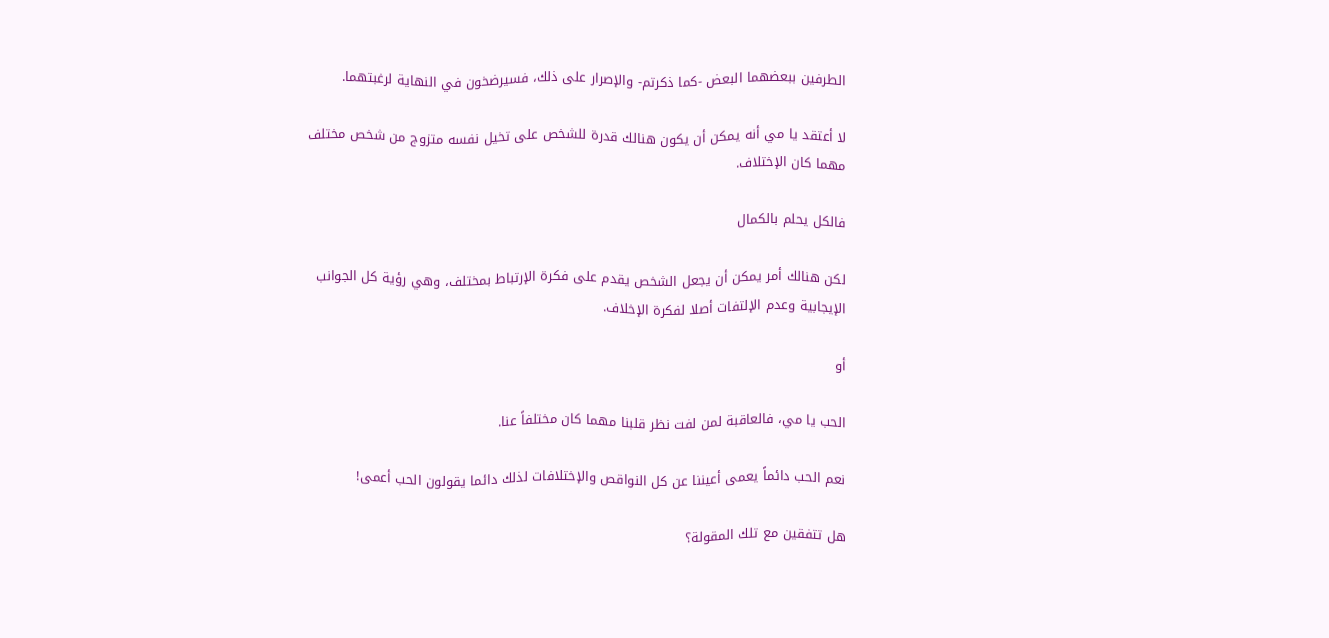الطرفين ببعضهما البعض -كما ذكرتم- والإصرار على ذلك، فسيرضخون في النهاية لرغبتهما.

لا أعتقد يا مي أنه يمكن أن يكون هنالك قدرة للشخص على تخيل نفسه متزوج من شخص مختلف مهما كان الإختلاف.

فالكل يحلم بالكمال

لكن هنالك أمر يمكن أن يجعل الشخص يقدم على فكرة الإرتباط بمختلف، وهي رؤية كل الجوانب الإيجابية وعدم الإلتفات أصلا لفكرة الإخلاف.

أو

الحب يا مي، فالعاقبة لمن لفت نظر قلبنا مهما كان مختلفاً عنا.

نعم الحب دائماً يعمى أعيننا عن كل النواقص والإختلافات لذلك دائما يقولون الحب أعمى!

هل تتفقين مع تلك المقولة؟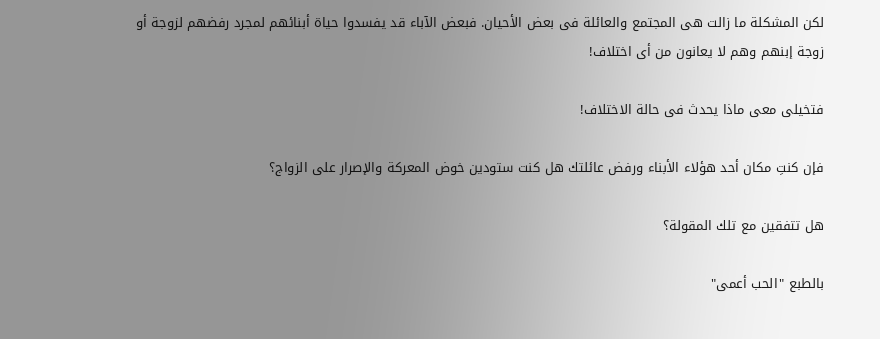لكن المشكلة ما زالت هى المجتمع والعائلة فى بعض الأحيان. فبعض الآباء قد يفسدوا حياة أبنائهم لمجرد رفضهم لزوجة أو زوجة إبنهم وهم لا يعانون من أى اختلاف!

فتخيلى معى ماذا يحدث فى حالة الاختلاف!

فإن كنتِ مكان أحد هؤلاء الأبناء ورفض عائلتك هل كنت ستودين خوض المعركة والإصرار على الزواج؟

هل تتفقين مع تلك المقولة؟

بالطبع "الحب أعمى"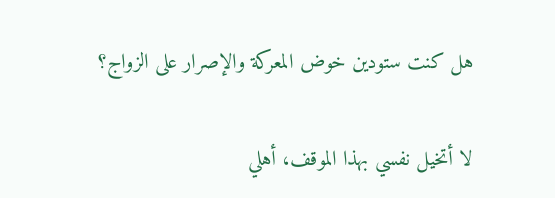هل كنت ستودين خوض المعركة والإصرار على الزواج؟

لا أتخيل نفسي بهذا الموقف، أهلي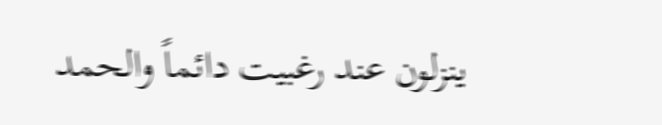ينزلون عند رغبيت دائماً والحمد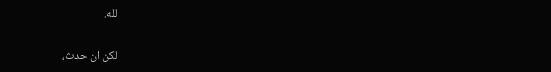لله.

لكن ان حدث،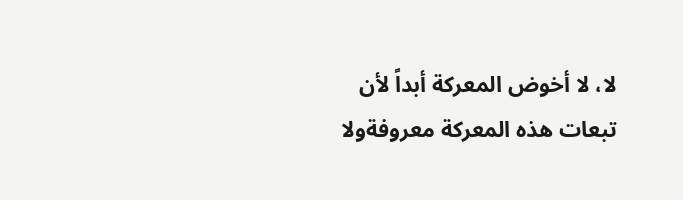لا، لا أخوض المعركة أبداً لأن تبعات هذه المعركة معروفةولا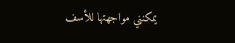يمكنني مواجهتها للأسف